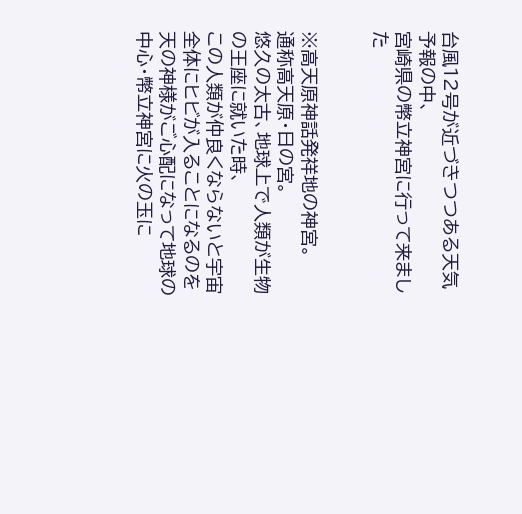台風12号が近づきつつある天気予報の中、
宮崎県の幣立神宮に行って来ました


※高天原神話発祥地の神宮。
通称高天原・日の宮。
悠久の太古、地球上で人類が生物の王座に就いた時、
この人類が仲良くならないと宇宙全体にヒビが入ることになるのを天の神様がご心配になって地球の中心・幣立神宮に火の玉に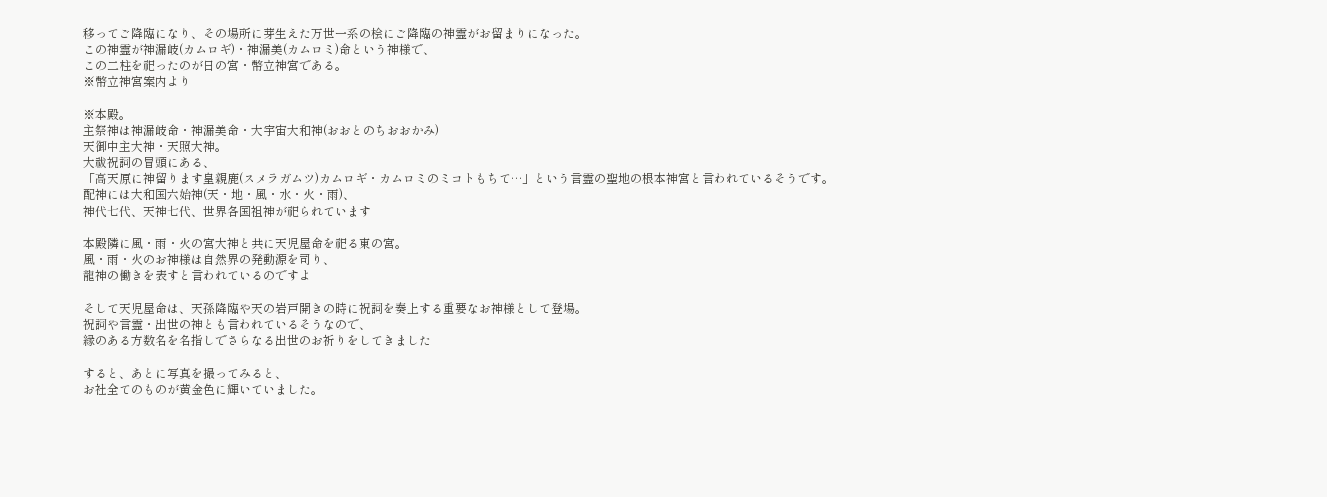移ってご降臨になり、その場所に芽生えた万世一系の桧にご降臨の神霊がお留まりになった。
この神霊が神漏岐(カムロギ)・神漏美(カムロミ)命という神様で、
この二柱を祀ったのが日の宮・幣立神宮である。
※幣立神宮案内より

※本殿。
主祭神は神漏岐命・神漏美命・大宇宙大和神(おおとのちおおかみ)
天御中主大神・天照大神。
大祓祝詞の冒頭にある、
「高天原に神留ります皇親鹿(スメラガムツ)カムロギ・カムロミのミコトもちて…」という言霊の聖地の根本神宮と言われているそうです。
配神には大和国六始神(天・地・風・水・火・雨)、
神代七代、天神七代、世界各国祖神が祀られています

本殿隣に風・雨・火の宮大神と共に天児屋命を祀る東の宮。
風・雨・火のお神様は自然界の発動源を司り、
龍神の働きを表すと言われているのですよ

そして天児屋命は、天孫降臨や天の岩戸開きの時に祝詞を奏上する重要なお神様として登場。
祝詞や言霊・出世の神とも言われているそうなので、
縁のある方数名を名指しでさらなる出世のお祈りをしてきました

すると、あとに写真を撮ってみると、
お社全てのものが黄金色に輝いていました。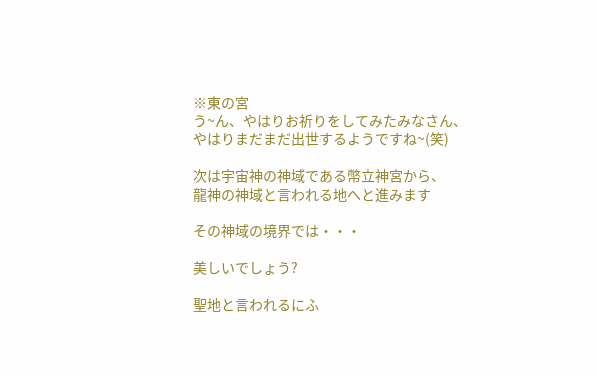※東の宮
う~ん、やはりお祈りをしてみたみなさん、
やはりまだまだ出世するようですね~(笑)

次は宇宙神の神域である幣立神宮から、
龍神の神域と言われる地へと進みます

その神域の境界では・・・

美しいでしょう?

聖地と言われるにふ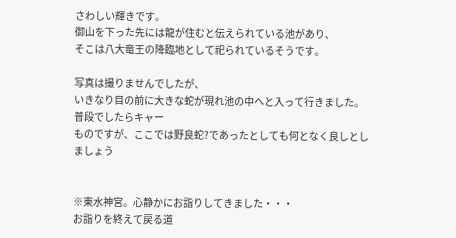さわしい輝きです。
御山を下った先には龍が住むと伝えられている池があり、
そこは八大竜王の降臨地として祀られているそうです。

写真は撮りませんでしたが、
いきなり目の前に大きな蛇が現れ池の中へと入って行きました。
普段でしたらキャー
ものですが、ここでは野良蛇?であったとしても何となく良しとしましょう


※東水神宮。心静かにお詣りしてきました・・・
お詣りを終えて戻る道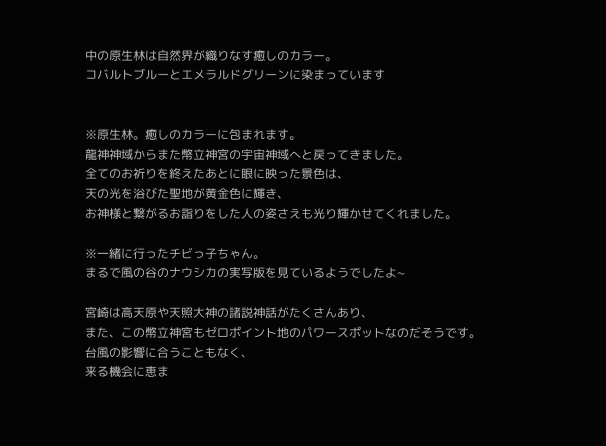中の原生林は自然界が織りなす癒しのカラー。
コバルトブルーとエメラルドグリーンに染まっています


※原生林。癒しのカラーに包まれます。
龍神神域からまた幣立神宮の宇宙神域へと戻ってきました。
全てのお祈りを終えたあとに眼に映った景色は、
天の光を浴びた聖地が黄金色に輝き、
お神様と繋がるお詣りをした人の姿さえも光り輝かせてくれました。

※一緒に行ったチビっ子ちゃん。
まるで風の谷のナウシカの実写版を見ているようでしたよ~

宮崎は高天原や天照大神の諸説神話がたくさんあり、
また、この幣立神宮もゼロポイント地のパワースポットなのだそうです。
台風の影響に合うこともなく、
来る機会に恵ま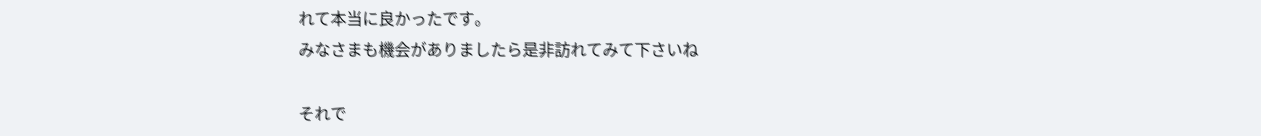れて本当に良かったです。
みなさまも機会がありましたら是非訪れてみて下さいね

それで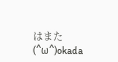はまた(^ω^)okada